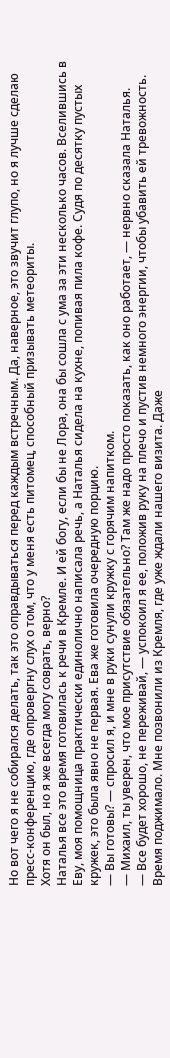Но вот чего я не собирался делать, так это оправдываться перед каждым встречным. Да, наверное, это звучит глупо, но я лучше сделаю пресс-конференцию, где опровергну слух о том, что у меня есть питомец, способный призывать метеориты.
Хотя он был, но я же всегда могу соврать, верно?
Наталья все это время готовилась к речи в Кремле. И ей богу, если бы не Лора, она бы сошла с ума за эти несколько часов. Вселившись в Еву, моя помощница практически единолично написала речь, а Наталья сидела на кухне, попивая пила кофе. Судя по десятку пустых кружек, это была явно не первая. Ева же готовила очередную порцию.
— Вы готовы? — спросил я, и мне в руки сунули кружку с горячим напитком.
— Михаил, ты уверен, что мое присутствие обязательно? Там же надо просто показать, как оно работает, — нервно сказала Наталья.
— Все будет хорошо, не переживай, — успокоил я ее, положив руку на плечо и пустив немного энергии, чтобы убавить ей тревожность.
Время поджимало. Мне позвонили из Кремля, где уже ждали нашего визита. Даже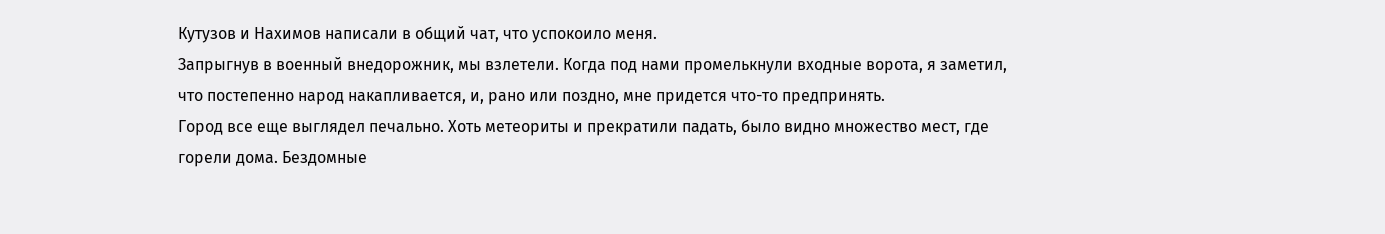Кутузов и Нахимов написали в общий чат, что успокоило меня.
Запрыгнув в военный внедорожник, мы взлетели. Когда под нами промелькнули входные ворота, я заметил, что постепенно народ накапливается, и, рано или поздно, мне придется что-то предпринять.
Город все еще выглядел печально. Хоть метеориты и прекратили падать, было видно множество мест, где горели дома. Бездомные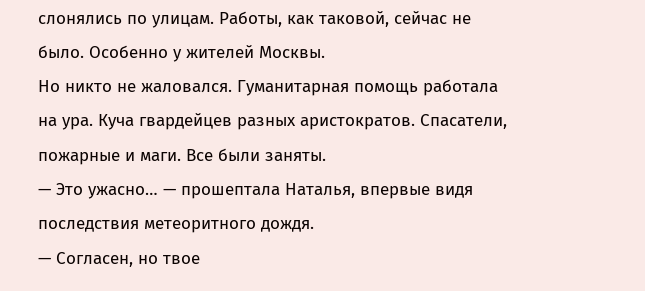слонялись по улицам. Работы, как таковой, сейчас не было. Особенно у жителей Москвы.
Но никто не жаловался. Гуманитарная помощь работала на ура. Куча гвардейцев разных аристократов. Спасатели, пожарные и маги. Все были заняты.
— Это ужасно… — прошептала Наталья, впервые видя последствия метеоритного дождя.
— Согласен, но твое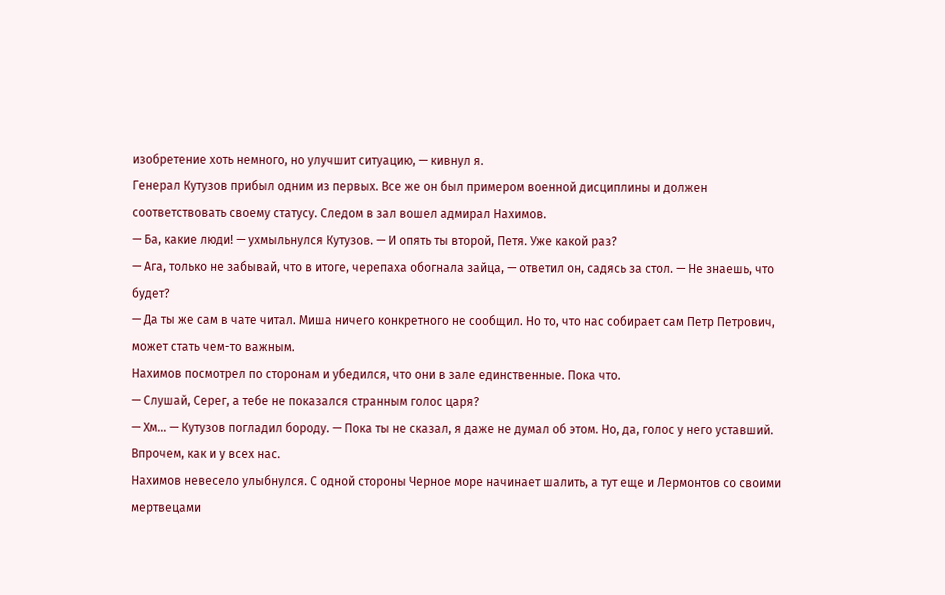изобретение хоть немного, но улучшит ситуацию, — кивнул я.
Генерал Кутузов прибыл одним из первых. Все же он был примером военной дисциплины и должен соответствовать своему статусу. Следом в зал вошел адмирал Нахимов.
— Ба, какие люди! — ухмыльнулся Кутузов. — И опять ты второй, Петя. Уже какой раз?
— Ага, только не забывай, что в итоге, черепаха обогнала зайца, — ответил он, садясь за стол. — Не знаешь, что будет?
— Да ты же сам в чате читал. Миша ничего конкретного не сообщил. Но то, что нас собирает сам Петр Петрович, может стать чем-то важным.
Нахимов посмотрел по сторонам и убедился, что они в зале единственные. Пока что.
— Слушай, Серег, а тебе не показался странным голос царя?
— Хм… — Кутузов погладил бороду. — Пока ты не сказал, я даже не думал об этом. Но, да, голос у него уставший. Впрочем, как и у всех нас.
Нахимов невесело улыбнулся. С одной стороны Черное море начинает шалить, а тут еще и Лермонтов со своими мертвецами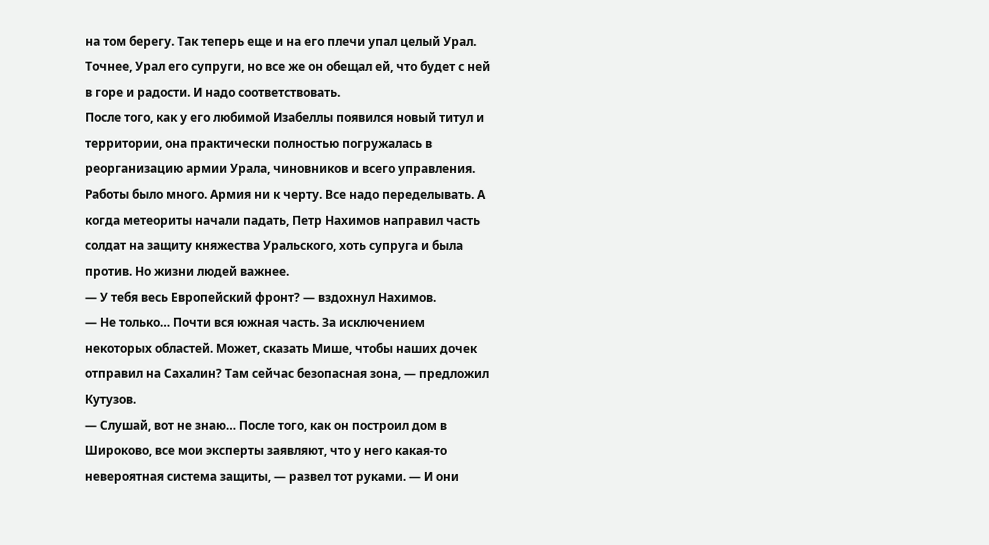на том берегу. Так теперь еще и на его плечи упал целый Урал. Точнее, Урал его супруги, но все же он обещал ей, что будет с ней в горе и радости. И надо соответствовать.
После того, как у его любимой Изабеллы появился новый титул и территории, она практически полностью погружалась в реорганизацию армии Урала, чиновников и всего управления. Работы было много. Армия ни к черту. Все надо переделывать. А когда метеориты начали падать, Петр Нахимов направил часть солдат на защиту княжества Уральского, хоть супруга и была против. Но жизни людей важнее.
— У тебя весь Европейский фронт? — вздохнул Нахимов.
— Не только… Почти вся южная часть. За исключением некоторых областей. Может, сказать Мише, чтобы наших дочек отправил на Сахалин? Там сейчас безопасная зона, — предложил Кутузов.
— Слушай, вот не знаю… После того, как он построил дом в Широково, все мои эксперты заявляют, что у него какая-то невероятная система защиты, — развел тот руками. — И они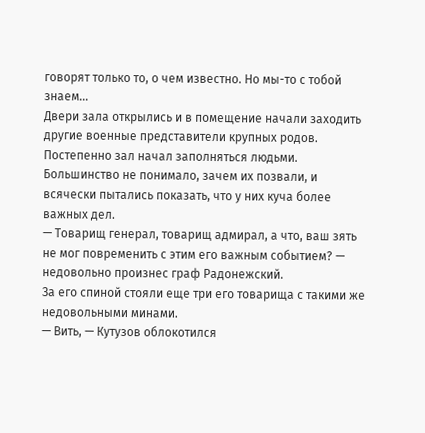говорят только то, о чем известно. Но мы-то с тобой знаем…
Двери зала открылись и в помещение начали заходить другие военные представители крупных родов. Постепенно зал начал заполняться людьми. Большинство не понимало, зачем их позвали, и всячески пытались показать, что у них куча более важных дел.
— Товарищ генерал, товарищ адмирал, а что, ваш зять не мог повременить с этим его важным событием? — недовольно произнес граф Радонежский.
За его спиной стояли еще три его товарища с такими же недовольными минами.
— Вить, — Кутузов облокотился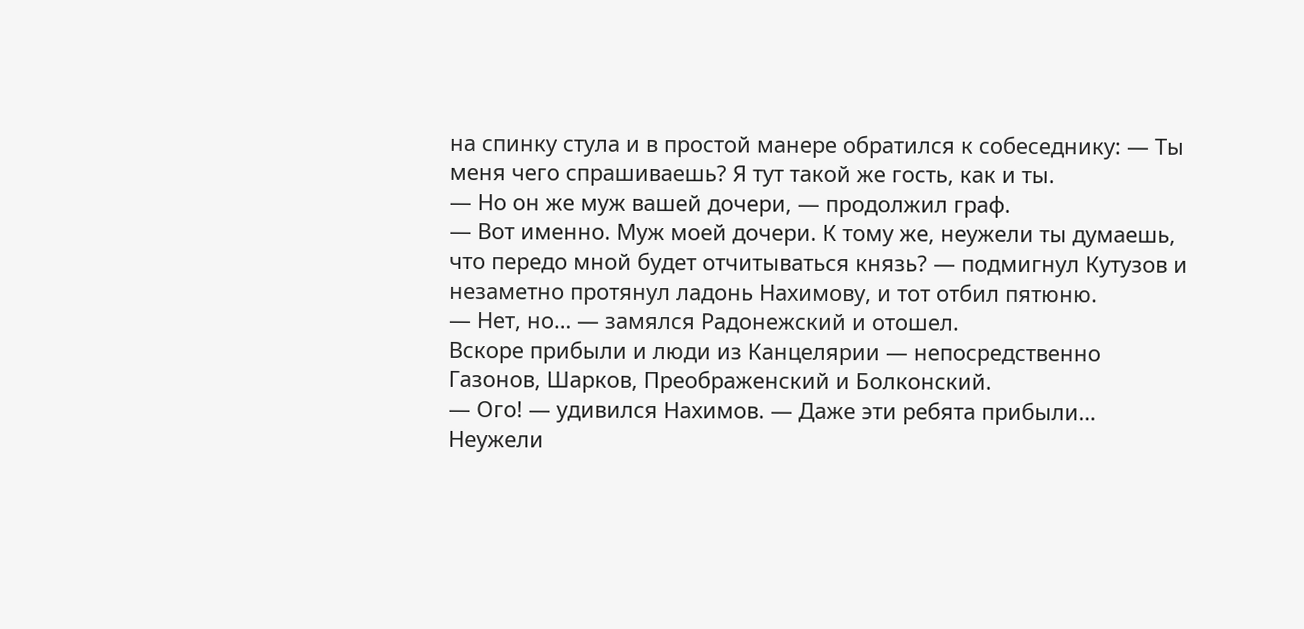на спинку стула и в простой манере обратился к собеседнику: — Ты меня чего спрашиваешь? Я тут такой же гость, как и ты.
— Но он же муж вашей дочери, — продолжил граф.
— Вот именно. Муж моей дочери. К тому же, неужели ты думаешь, что передо мной будет отчитываться князь? — подмигнул Кутузов и незаметно протянул ладонь Нахимову, и тот отбил пятюню.
— Нет, но… — замялся Радонежский и отошел.
Вскоре прибыли и люди из Канцелярии — непосредственно Газонов, Шарков, Преображенский и Болконский.
— Ого! — удивился Нахимов. — Даже эти ребята прибыли… Неужели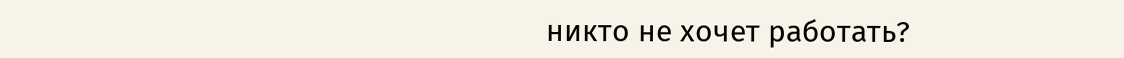никто не хочет работать?